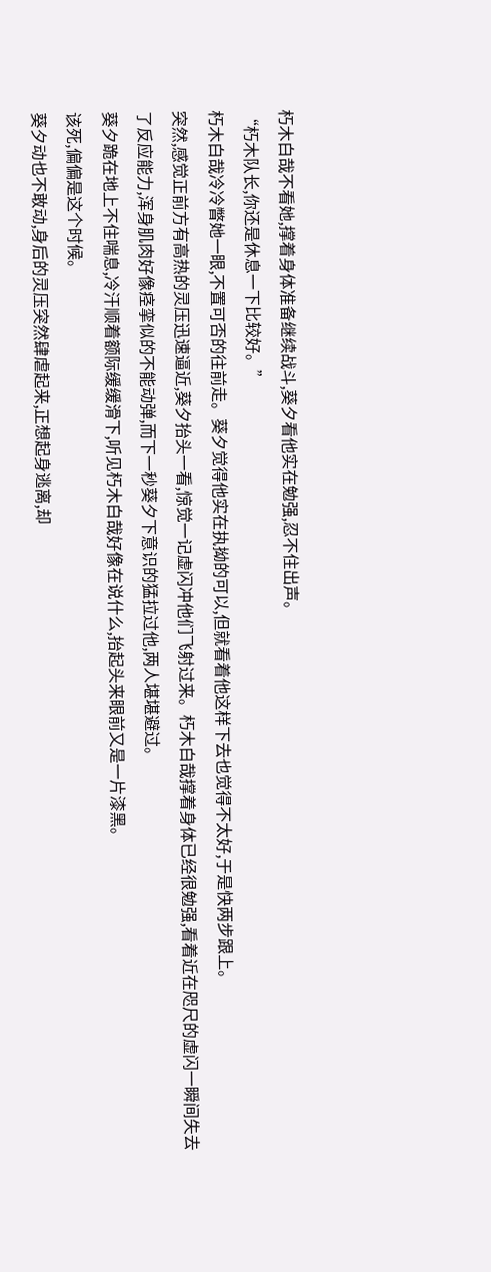朽木白哉不看她,撑着身体准备继续战斗,葵夕看他实在勉强,忍不住出声。
“朽木队长,你还是休息一下比较好。”
朽木白哉冷冷瞥她一眼,不置可否的往前走。葵夕觉得他实在执拗的可以,但就看着他这样下去也觉得不太好,于是快两步跟上。
突然,感觉正前方有高热的灵压迅速逼近,葵夕抬头一看,惊觉一记虚闪冲他们飞射过来。朽木白哉撑着身体已经很勉强,看着近在咫尺的虚闪一瞬间失去了反应能力,浑身肌肉好像痉挛似的不能动弹,而下一秒葵夕下意识的猛拉过他,两人堪堪避过。
葵夕跪在地上不住喘息,冷汗顺着额际缓缓滑下,听见朽木白哉好像在说什么,抬起头来眼前又是一片漆黑。
该死,偏偏是这个时候。
葵夕动也不敢动,身后的灵压突然肆虐起来,正想起身逃离,却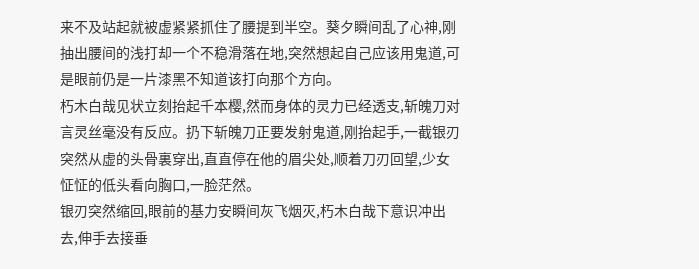来不及站起就被虚紧紧抓住了腰提到半空。葵夕瞬间乱了心神,刚抽出腰间的浅打却一个不稳滑落在地,突然想起自己应该用鬼道,可是眼前仍是一片漆黑不知道该打向那个方向。
朽木白哉见状立刻抬起千本樱,然而身体的灵力已经透支,斩魄刀对言灵丝毫没有反应。扔下斩魄刀正要发射鬼道,刚抬起手,一截银刃突然从虚的头骨裏穿出,直直停在他的眉尖处,顺着刀刃回望,少女怔怔的低头看向胸口,一脸茫然。
银刃突然缩回,眼前的基力安瞬间灰飞烟灭,朽木白哉下意识冲出去,伸手去接垂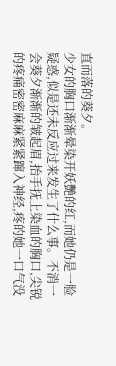直而落的葵夕。
少女的胸口渐渐晕染开妖艷的红,而她仍是一脸疑惑,似是还未反应过来发生了什么事。不消一会葵夕渐渐的皱起眉,抬手抚上染血的胸口,尖锐的疼痛密密麻麻紧紧蹿入神经,疼的她一口气没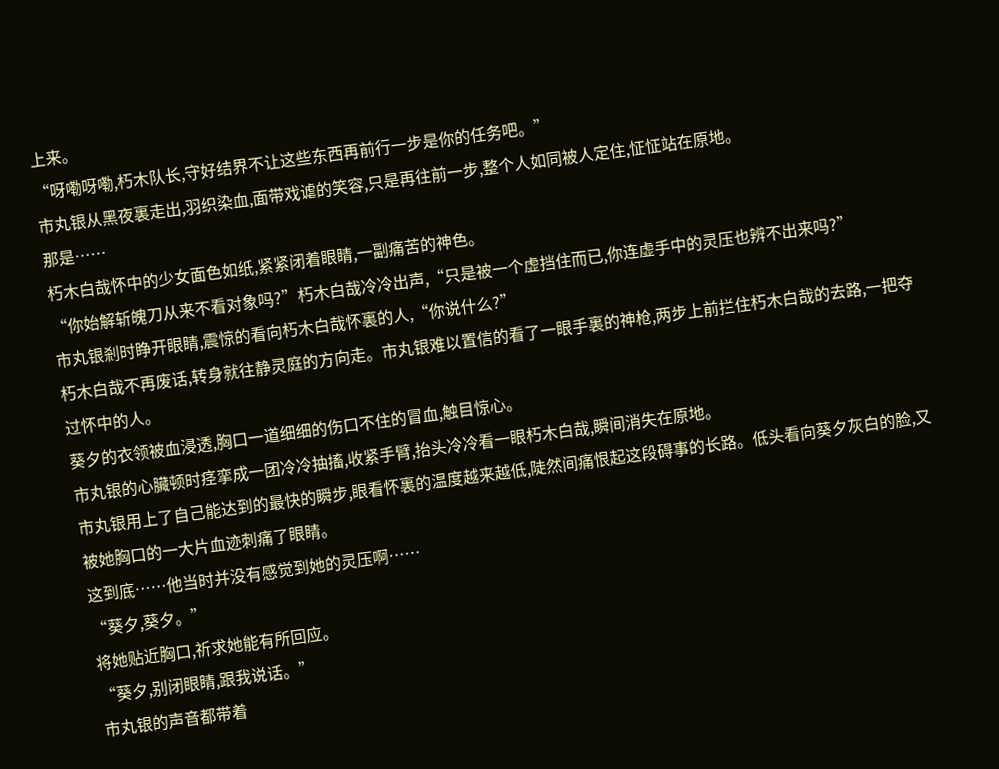上来。
“呀嘞呀嘞,朽木队长,守好结界不让这些东西再前行一步是你的任务吧。”
市丸银从黑夜裏走出,羽织染血,面带戏谑的笑容,只是再往前一步,整个人如同被人定住,怔怔站在原地。
那是……
朽木白哉怀中的少女面色如纸,紧紧闭着眼睛,一副痛苦的神色。
“你始解斩魄刀从来不看对象吗?”朽木白哉冷冷出声,“只是被一个虚挡住而已,你连虚手中的灵压也辨不出来吗?”
市丸银剎时睁开眼睛,震惊的看向朽木白哉怀裏的人,“你说什么?”
朽木白哉不再废话,转身就往静灵庭的方向走。市丸银难以置信的看了一眼手裏的神枪,两步上前拦住朽木白哉的去路,一把夺过怀中的人。
葵夕的衣领被血浸透,胸口一道细细的伤口不住的冒血,触目惊心。
市丸银的心臟顿时痉挛成一团冷冷抽搐,收紧手臂,抬头冷冷看一眼朽木白哉,瞬间消失在原地。
市丸银用上了自己能达到的最快的瞬步,眼看怀裏的温度越来越低,陡然间痛恨起这段碍事的长路。低头看向葵夕灰白的脸,又被她胸口的一大片血迹刺痛了眼睛。
这到底……他当时并没有感觉到她的灵压啊……
“葵夕,葵夕。”
将她贴近胸口,祈求她能有所回应。
“葵夕,别闭眼睛,跟我说话。”
市丸银的声音都带着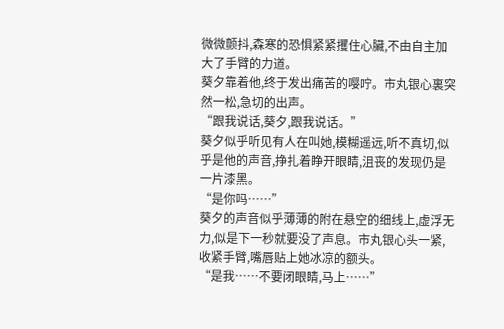微微颤抖,森寒的恐惧紧紧攫住心臟,不由自主加大了手臂的力道。
葵夕靠着他,终于发出痛苦的嘤咛。市丸银心裏突然一松,急切的出声。
“跟我说话,葵夕,跟我说话。”
葵夕似乎听见有人在叫她,模糊遥远,听不真切,似乎是他的声音,挣扎着睁开眼睛,沮丧的发现仍是一片漆黑。
“是你吗……”
葵夕的声音似乎薄薄的附在悬空的细线上,虚浮无力,似是下一秒就要没了声息。市丸银心头一紧,收紧手臂,嘴唇贴上她冰凉的额头。
“是我……不要闭眼睛,马上……”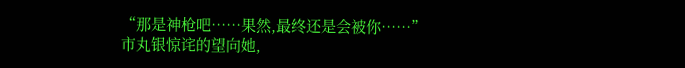“那是神枪吧……果然,最终还是会被你……”
市丸银惊诧的望向她,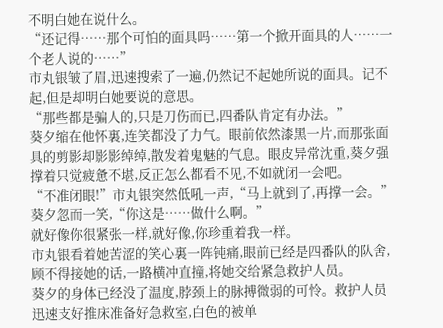不明白她在说什么。
“还记得……那个可怕的面具吗……第一个掀开面具的人……一个老人说的……”
市丸银皱了眉,迅速搜索了一遍,仍然记不起她所说的面具。记不起,但是却明白她要说的意思。
“那些都是骗人的,只是刀伤而已,四番队肯定有办法。”
葵夕缩在他怀裏,连笑都没了力气。眼前依然漆黑一片,而那张面具的剪影却影影绰绰,散发着鬼魅的气息。眼皮异常沈重,葵夕强撑着只觉疲惫不堪,反正怎么都看不见,不如就闭一会吧。
“不准闭眼!”市丸银突然低吼一声,“马上就到了,再撑一会。”
葵夕忽而一笑,“你这是……做什么啊。”
就好像你很紧张一样,就好像,你珍重着我一样。
市丸银看着她苦涩的笑心裏一阵钝痛,眼前已经是四番队的队舍,顾不得接她的话,一路横冲直撞,将她交给紧急救护人员。
葵夕的身体已经没了温度,脖颈上的脉搏微弱的可怜。救护人员迅速支好推床准备好急救室,白色的被单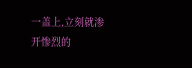一盖上,立刻就渗开惨烈的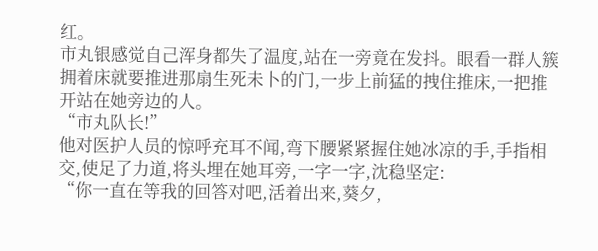红。
市丸银感觉自己浑身都失了温度,站在一旁竟在发抖。眼看一群人簇拥着床就要推进那扇生死未卜的门,一步上前猛的拽住推床,一把推开站在她旁边的人。
“市丸队长!”
他对医护人员的惊呼充耳不闻,弯下腰紧紧握住她冰凉的手,手指相交,使足了力道,将头埋在她耳旁,一字一字,沈稳坚定:
“你一直在等我的回答对吧,活着出来,葵夕,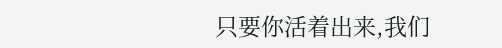只要你活着出来,我们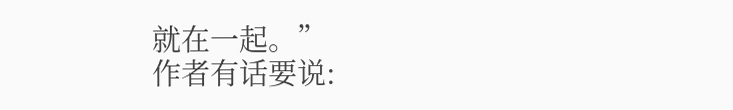就在一起。”
作者有话要说: